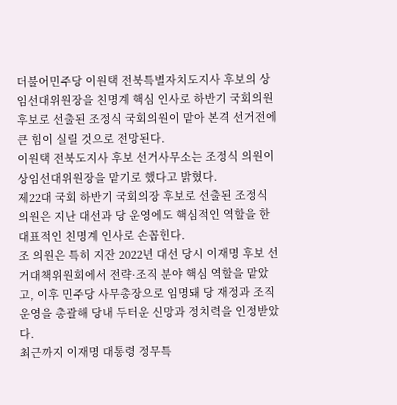더불어민주당 이원택 전북특별자치도지사 후보의 상임선대위원장을 친명계 핵심 인사로 하반기 국회의원 후보로 선출된 조정식 국회의원이 맡아 본격 선거전에 큰 힘이 실릴 것으로 전망된다.
이원택 전북도지사 후보 선거사무소는 조정식 의원이 상임선대위원장을 맡기로 했다고 밝혔다.
제22대 국회 하반기 국회의장 후보로 선출된 조정식 의원은 지난 대선과 당 운영에도 핵심적인 역할을 한 대표적인 친명계 인사로 손꼽힌다.
조 의원은 특히 지잔 2022년 대선 당시 이재명 후보 선거대책위원회에서 전략·조직 분야 핵심 역할을 맡았고, 이후 민주당 사무총장으로 임명돼 당 재정과 조직 운영을 총괄해 당내 두터운 신망과 정치력을 인정받았다.
최근까지 이재명 대통령 정무특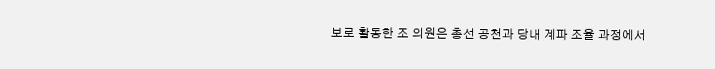보로 활동한 조 의원은 총선 공천과 당내 계파 조율 과정에서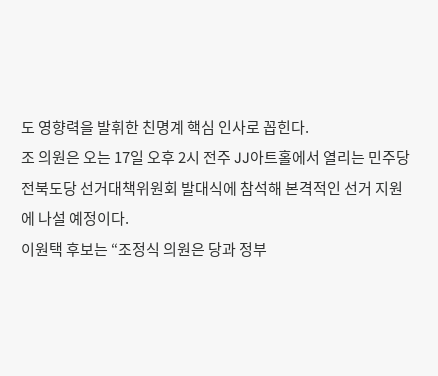도 영향력을 발휘한 친명계 핵심 인사로 꼽힌다.
조 의원은 오는 17일 오후 2시 전주 JJ아트홀에서 열리는 민주당 전북도당 선거대책위원회 발대식에 참석해 본격적인 선거 지원에 나설 예정이다.
이원택 후보는 “조정식 의원은 당과 정부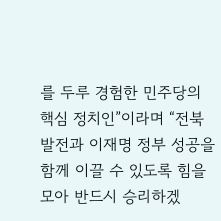를 두루 경험한 민주당의 핵심 정치인”이라며 “전북 발전과 이재명 정부 성공을 함께 이끌 수 있도록 힘을 모아 반드시 승리하겠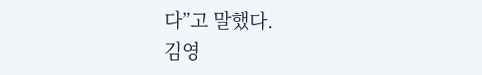다”고 말했다.
김영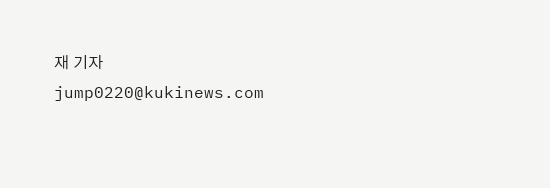재 기자 jump0220@kukinews.com